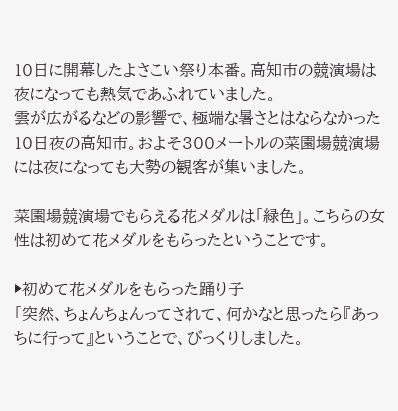10日に開幕したよさこい祭り本番。高知市の競演場は夜になっても熱気であふれていました。
雲が広がるなどの影響で、極端な暑さとはならなかった10日夜の高知市。およそ300メートルの菜園場競演場には夜になっても大勢の観客が集いました。

菜園場競演場でもらえる花メダルは「緑色」。こちらの女性は初めて花メダルをもらったということです。

▶初めて花メダルをもらった踊り子
「突然、ちょんちょんってされて、何かなと思ったら『あっちに行って』ということで、びっくりしました。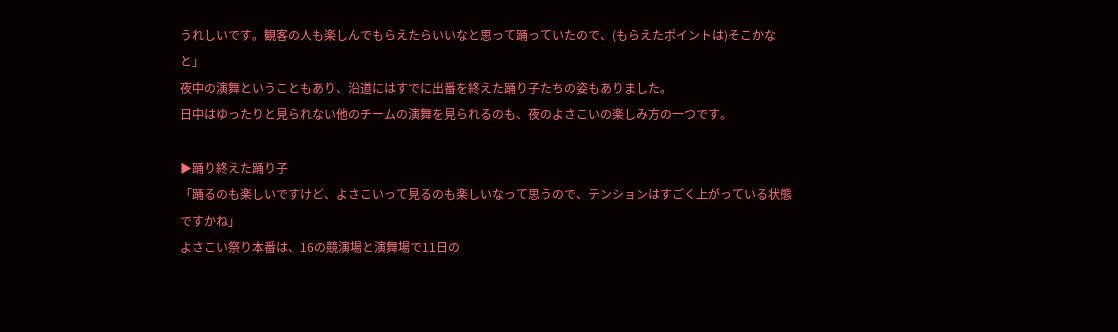うれしいです。観客の人も楽しんでもらえたらいいなと思って踊っていたので、(もらえたポイントは)そこかなと」
夜中の演舞ということもあり、沿道にはすでに出番を終えた踊り子たちの姿もありました。
日中はゆったりと見られない他のチームの演舞を見られるのも、夜のよさこいの楽しみ方の一つです。

▶踊り終えた踊り子
「踊るのも楽しいですけど、よさこいって見るのも楽しいなって思うので、テンションはすごく上がっている状態ですかね」
よさこい祭り本番は、16の競演場と演舞場で11日の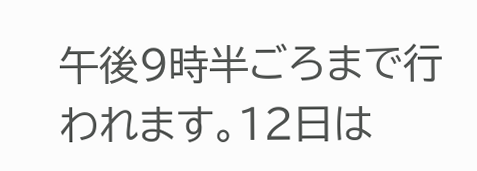午後9時半ごろまで行われます。12日は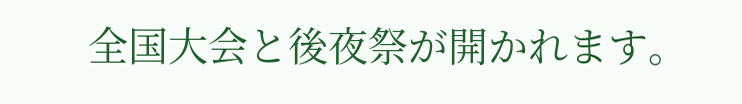全国大会と後夜祭が開かれます。